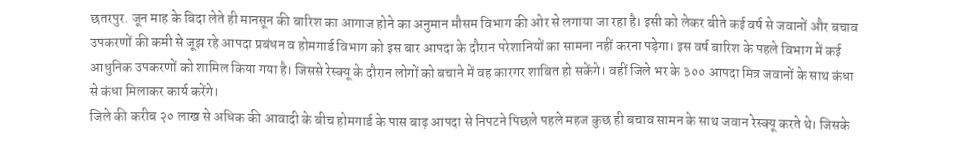छतरपुर. जून माह के बिदा लेते ही मानसून की बारिश का आगाज होने का अनुमान मौसम विभाग की ओर से लगाया जा रहा है। इसी को लेकर बीते कई वर्ष से जवानों और बचाव उपकरणों की कमी से जूझ रहे आपदा प्रबंधन व होमगार्ड विभाग को इस बार आपदा के दौरान परेशानियों का सामना नहीं करना पड़ेगा। इस वर्ष बारिश के पहले विभाग में कई आधुनिक उपकरणों को शामिल किया गया है। जिससे रेस्क्यू के दौरान लोगों को बचाने में वह कारगर शाबित हो सकेंगे। वहीं जिले भर के ३०० आपदा मित्र जवानों के साथ कंधा से कंधा मिलाकर कार्य करेंगे।
जिले की करीब २० लाख से अधिक की आवादी के बीच होमगार्ड के पास बाढ़ आपदा से निपटने पिछले पहले महज कुछ ही बचाव सामन के साथ जवान रेस्क्यू करते थे। जिसके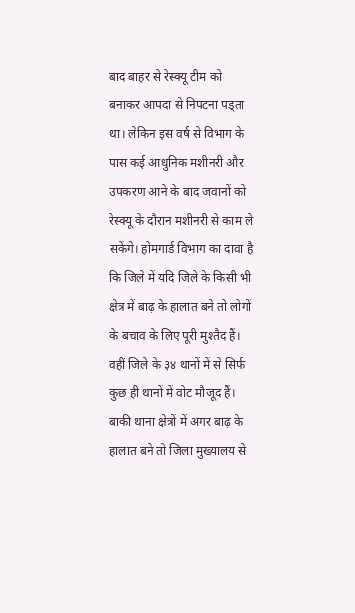बाद बाहर से रेस्क्यू टीम को बनाकर आपदा से निपटना पड्ता था। लेकिन इस वर्ष से विभाग के पास कई आधुनिक मशीनरी और उपकरण आने के बाद जवानों को रेस्क्यू के दौरान मशीनरी से काम ले सकेंगे। होमगार्ड विभाग का दावा है कि जिले में यदि जिले के किसी भी क्षेत्र में बाढ़ के हालात बने तो लोगों के बचाव के लिए पूरी मुश्तैद हैं। वहीं जिले के ३४ थानों में से सिर्फ कुछ ही थानों में वोट मौजूद हैं। बाकी थाना क्षेत्रों में अगर बाढ़ के हालात बने तो जिला मुख्यालय से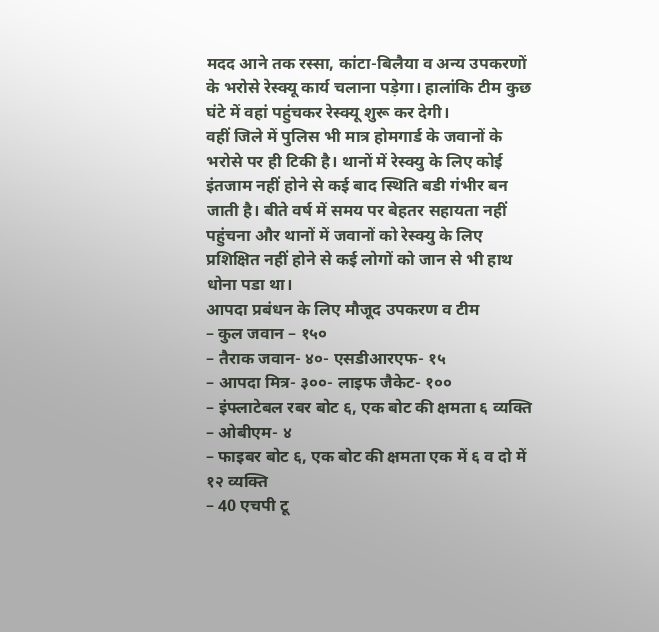मदद आने तक रस्सा, कांटा-बिलैया व अन्य उपकरणों के भरोसे रेस्क्यू कार्य चलाना पड़ेगा। हालांकि टीम कुछ घंटे में वहां पहुंचकर रेस्क्यू शुरू कर देगी।
वहीं जिले में पुलिस भी मात्र होमगार्ड के जवानों के भरोसे पर ही टिकी है। थानों में रेस्क्यु के लिए कोई इंतजाम नहीं होने से कई बाद स्थिति बडी गंभीर बन जाती है। बीते वर्ष में समय पर बेहतर सहायता नहीं पहुंचना और थानों में जवानों को रेस्क्यु के लिए प्रशिक्षित नहीं होने से कई लोगों को जान से भी हाथ धोना पडा था।
आपदा प्रबंधन के लिए मौजूद उपकरण व टीम
– कुल जवान – १५०
– तैराक जवान- ४०- एसडीआरएफ- १५
– आपदा मित्र- ३००- लाइफ जैकेट- १००
– इंफ्लाटेबल रबर बोट ६, एक बोट की क्षमता ६ व्यक्ति
– ओबीएम- ४
– फाइबर बोट ६, एक बोट की क्षमता एक में ६ व दो में १२ व्यक्ति
– 40 एचपी टू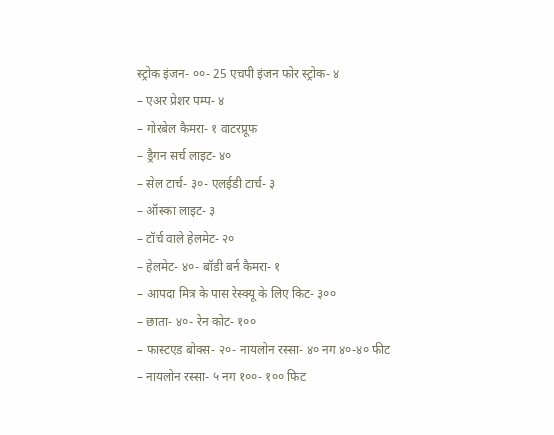स्ट्रोक इंजन- ००- 25 एचपी इंजन फोर स्ट्रोक- ४
– एअर प्रेशर पम्प- ४
– गोरबेल कैमरा- १ वाटरप्रूफ
– ड्रैगन सर्च लाइट- ४०
– सेल टार्च- ३०- एलईडी टार्च- ३
– ऑस्का लाइट- ३
– टॉर्च वाले हेलमेट- २०
– हेलमेट- ४०- बॉडी बर्न कैमरा- १
– आपदा मित्र के पास रेस्क्यू के लिए किट- ३००
– छाता- ४०- रेन कोट- १००
– फास्टएड बोक्स- २०- नायलोन रस्सा- ४० नग ४०-४० फीट
– नायलोन रस्सा- ५ नग १००- १०० फिट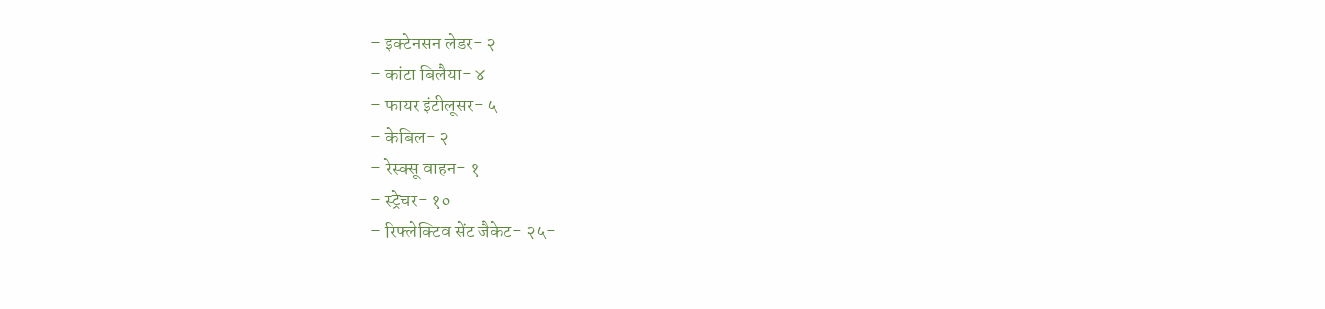– इक्टेनसन लेडर- २
– कांटा बिलैया- ४
– फायर इंटीलूसर- ५
– केबिल- २
– रेस्क्सू वाहन- १
– स्ट्रेचर- १०
– रिफ्लेक्टिव सेंट जैकेट- २५-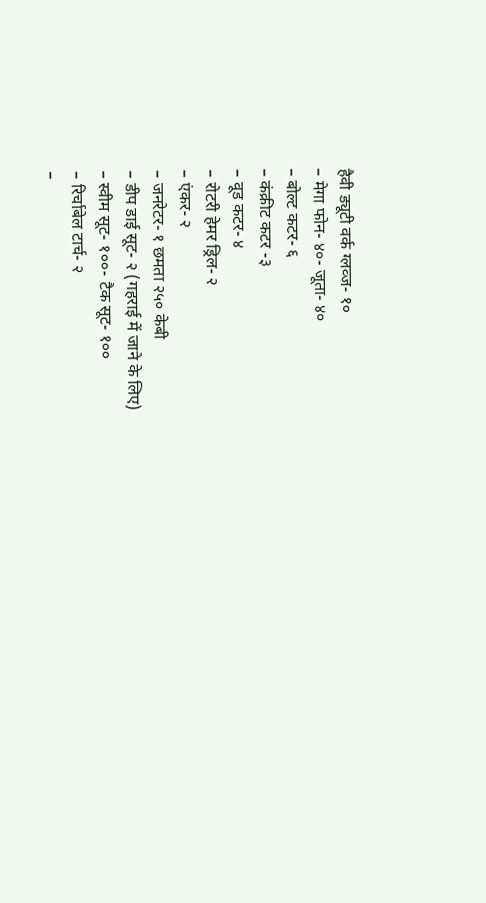हैवी ड्यूटी वर्क ग्लव्ज- १०
– मेगा फोन- ४०- जूता- ४०
– बोल्ट कटर- ६
– कंक्रीट कटर -३
– वूड कटर- ४
– रोटरी हेमर ड्रिल- २
– एंकर- २
– जनरेटर- १ छमता २५० केबी
– डीप डाई सूट- २ (गहराई में जाने के लिए)
– स्वीम सूट- १००- टैक सूट- १००
– रिर्चाबेल टार्च- २
–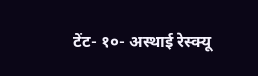टेंट- १०- अस्थाई रेस्क्यू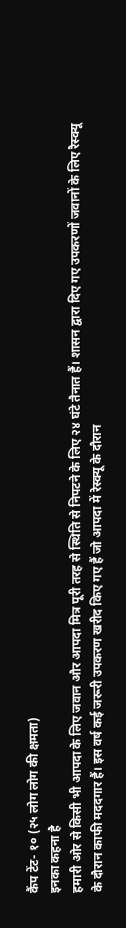कैंप टेंट- १० (२५ लोग लोग की क्षमता)
इनका कहना है
हमारी ओर से किसी भी आपदा के लिए जवान और आपदा मित्र पूरी तरह से स्थिति से निपटने के लिए २४ घंटे तैनात हैं। शासन द्वारा दिए गए उपकरणों जवानों के लिए रैस्क्यू के दौरान काफी मददगार हैं। इस वर्ष कई जरूरी उपकरण खरीद किए गए हैं जो आपदा में रेस्क्यू के दौरान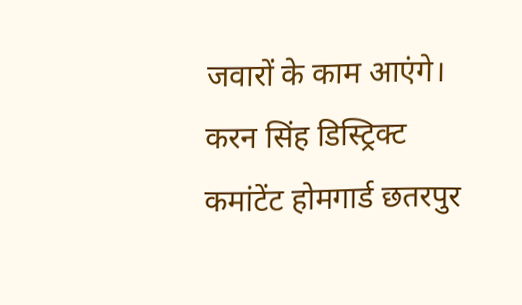जवारों के काम आएंगे।
करन सिंह डिस्ट्रिक्ट कमांटेंट होमगार्ड छतरपुर